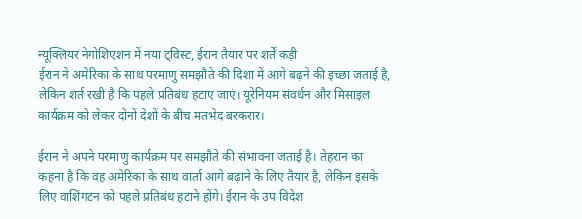न्यूक्लियर नेगोशिएशन में नया ट्विस्ट, ईरान तैयार पर शर्तें कड़ी
ईरान ने अमेरिका के साथ परमाणु समझौते की दिशा में आगे बढ़ने की इच्छा जताई है, लेकिन शर्त रखी है कि पहले प्रतिबंध हटाए जाएं। यूरेनियम संवर्धन और मिसाइल कार्यक्रम को लेकर दोनों देशों के बीच मतभेद बरकरार।

ईरान ने अपने परमाणु कार्यक्रम पर समझौते की संभावना जताई है। तेहरान का कहना है कि वह अमेरिका के साथ वार्ता आगे बढ़ाने के लिए तैयार है, लेकिन इसके लिए वाशिंगटन को पहले प्रतिबंध हटाने होंगे। ईरान के उप विदेश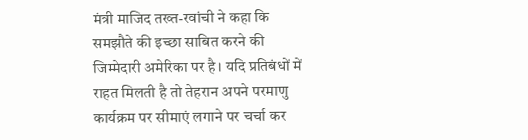मंत्री माजिद तख्त-रवांची ने कहा कि समझौते की इच्छा साबित करने की जिम्मेदारी अमेरिका पर है। यदि प्रतिबंधों में राहत मिलती है तो तेहरान अपने परमाणु कार्यक्रम पर सीमाएं लगाने पर चर्चा कर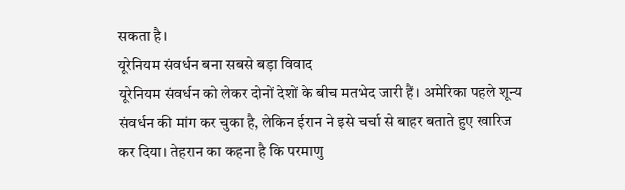सकता है।
यूरेनियम संवर्धन बना सबसे बड़ा विवाद
यूरेनियम संवर्धन को लेकर दोनों देशों के बीच मतभेद जारी हैं। अमेरिका पहले शून्य संवर्धन की मांग कर चुका है, लेकिन ईरान ने इसे चर्चा से बाहर बताते हुए खारिज कर दिया। तेहरान का कहना है कि परमाणु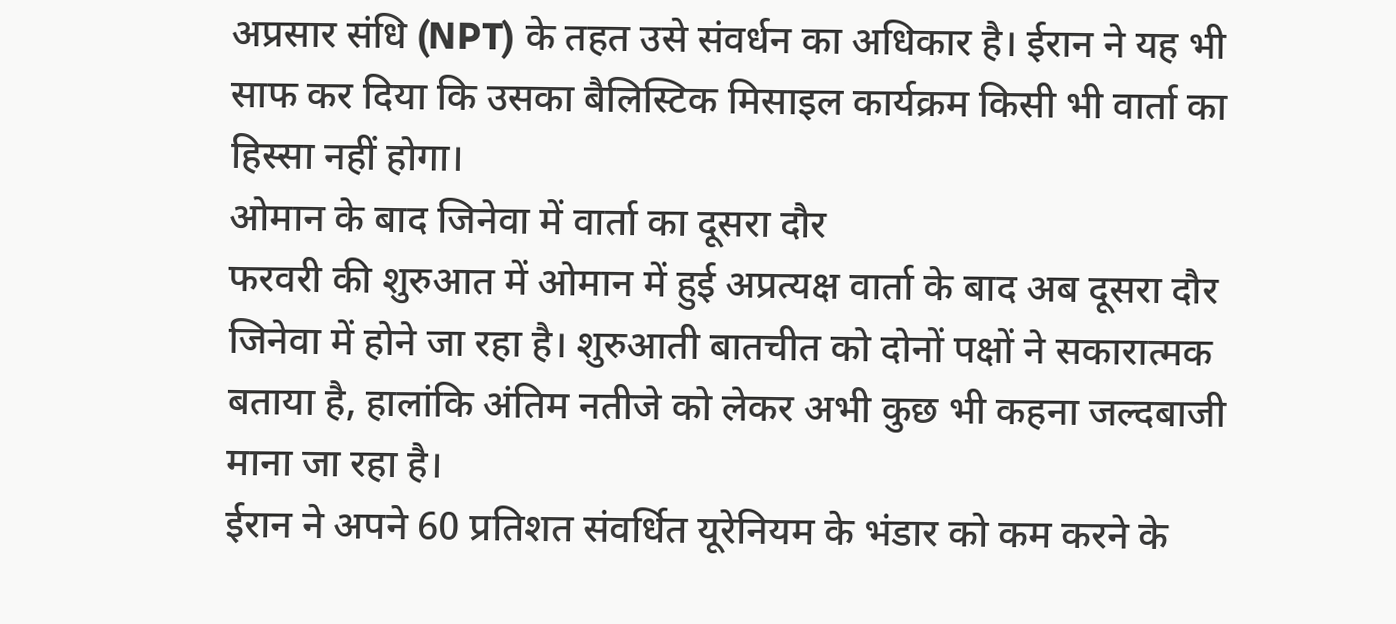अप्रसार संधि (NPT) के तहत उसे संवर्धन का अधिकार है। ईरान ने यह भी साफ कर दिया कि उसका बैलिस्टिक मिसाइल कार्यक्रम किसी भी वार्ता का हिस्सा नहीं होगा।
ओमान के बाद जिनेवा में वार्ता का दूसरा दौर
फरवरी की शुरुआत में ओमान में हुई अप्रत्यक्ष वार्ता के बाद अब दूसरा दौर जिनेवा में होने जा रहा है। शुरुआती बातचीत को दोनों पक्षों ने सकारात्मक बताया है, हालांकि अंतिम नतीजे को लेकर अभी कुछ भी कहना जल्दबाजी माना जा रहा है।
ईरान ने अपने 60 प्रतिशत संवर्धित यूरेनियम के भंडार को कम करने के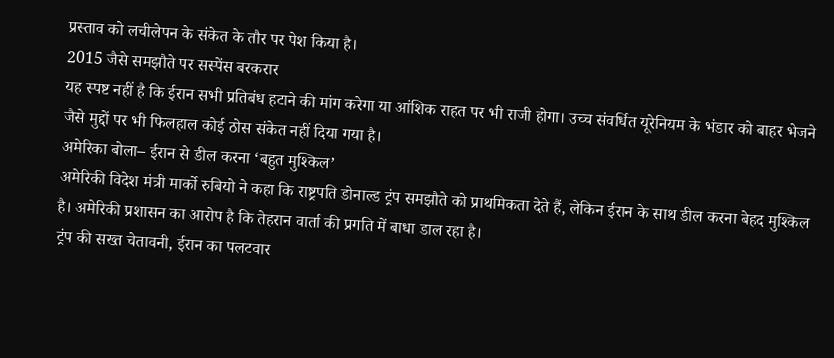प्रस्ताव को लचीलेपन के संकेत के तौर पर पेश किया है।
2015 जैसे समझौते पर सस्पेंस बरकरार
यह स्पष्ट नहीं है कि ईरान सभी प्रतिबंध हटाने की मांग करेगा या आंशिक राहत पर भी राजी होगा। उच्च संवर्धित यूरेनियम के भंडार को बाहर भेजने जैसे मुद्दों पर भी फिलहाल कोई ठोस संकेत नहीं दिया गया है।
अमेरिका बोला– ईरान से डील करना ‘बहुत मुश्किल’
अमेरिकी विदेश मंत्री मार्को रुबियो ने कहा कि राष्ट्रपति डोनाल्ड ट्रंप समझौते को प्राथमिकता देते हैं, लेकिन ईरान के साथ डील करना बेहद मुश्किल है। अमेरिकी प्रशासन का आरोप है कि तेहरान वार्ता की प्रगति में बाधा डाल रहा है।
ट्रंप की सख्त चेतावनी, ईरान का पलटवार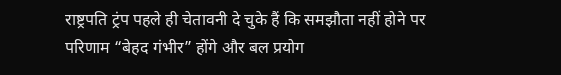राष्ट्रपति ट्रंप पहले ही चेतावनी दे चुके हैं कि समझौता नहीं होने पर परिणाम “बेहद गंभीर” होंगे और बल प्रयोग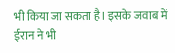भी किया जा सकता है। इसके जवाब में ईरान ने भी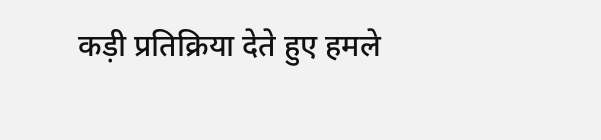कड़ी प्रतिक्रिया देते हुए हमले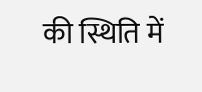की स्थिति में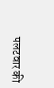पलटवार की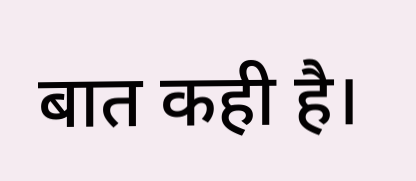बात कही है।